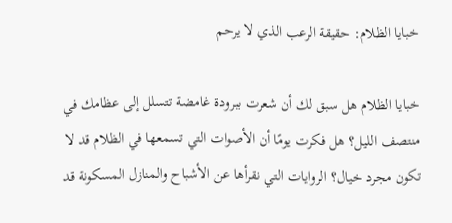خبايا الظلام: حقيقة الرعب الذي لا يرحم

خبايا الظلام هل سبق لك أن شعرت ببرودة غامضة تتسلل إلى عظامك في منتصف الليل؟ هل فكرت يومًا أن الأصوات التي تسمعها في الظلام قد لا تكون مجرد خيال؟ الروايات التي نقرأها عن الأشباح والمنازل المسكونة قد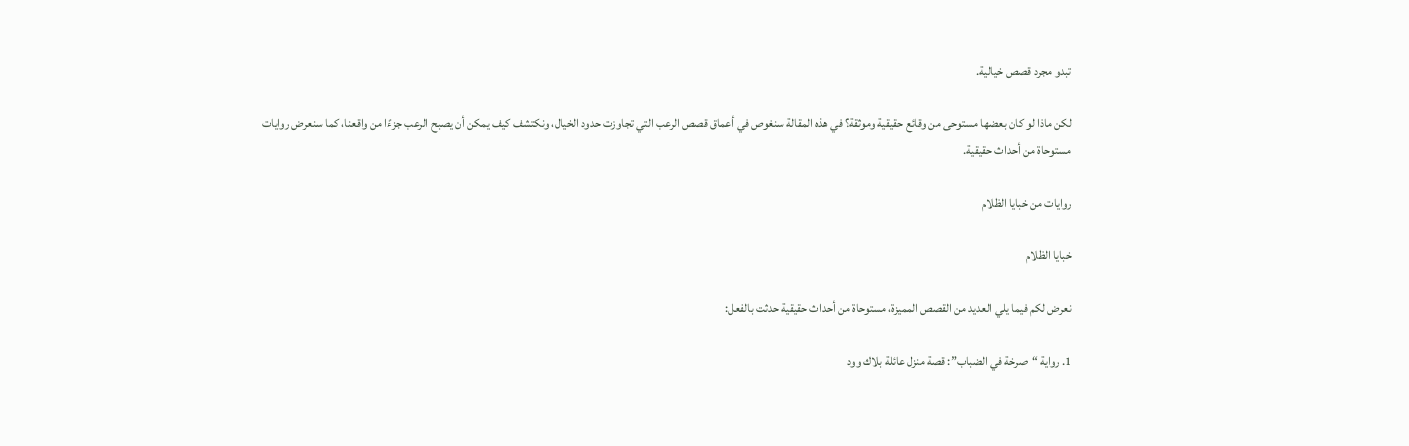تبدو مجرد قصص خيالية.

لكن ماذا لو كان بعضها مستوحى من وقائع حقيقية وموثقة؟ في هذه المقالة سنغوص في أعماق قصص الرعب التي تجاوزت حدود الخيال، ونكتشف كيف يمكن أن يصبح الرعب جزءًا من واقعنا، كما سنعرض روايات مستوحاة من أحداث حقيقية.

روايات من خبايا الظلام

خبايا الظلام

نعرض لكم فيما يلي العديد من القصص المميزة، مستوحاة من أحداث حقيقية حدثت بالفعل:

1. رواية “صرخة في الضباب”: قصة منزل عائلة بلاك وود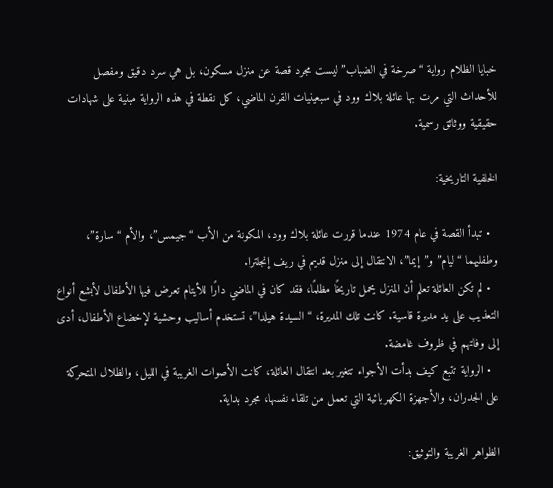خبايا الظلام رواية “صرخة في الضباب” ليست مجرد قصة عن منزل مسكون، بل هي سرد دقيق ومفصل للأحداث التي مرت بها عائلة بلاك وود في سبعينيات القرن الماضي، كل نقطة في هذه الرواية مبنية على شهادات حقيقية ووثائق رسمية.

الخلفية التاريخية:

  • تبدأ القصة في عام 1974 عندما قررت عائلة بلاك وود، المكونة من الأب “جيمس”، والأم “سارة”، وطفليهما “ليام” و”إيما”، الانتقال إلى منزل قديم في ريف إنجلترا.
  • لم تكن العائلة تعلم أن المنزل يحمل تاريخًا مظلمًا، فقد كان في الماضي دارًا للأيتام تعرض فيها الأطفال لأبشع أنواع التعذيب على يد مديرة قاسية. كانت تلك المديرة، “السيدة هيلدا”، تستخدم أساليب وحشية لإخضاع الأطفال، أدى إلى وفاتهم في ظروف غامضة.
  • الرواية تتبع كيف بدأت الأجواء تتغير بعد انتقال العائلة، كانت الأصوات الغريبة في الليل، والظلال المتحركة على الجدران، والأجهزة الكهربائية التي تعمل من تلقاء نفسها، مجرد بداية.

الظواهر الغريبة والتوثيق: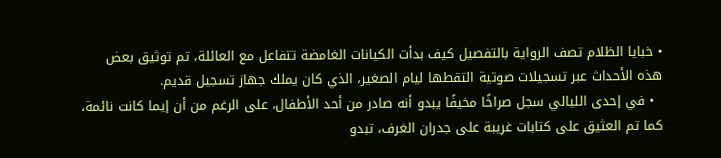• خبايا الظلام تصف الرواية بالتفصيل كيف بدأت الكيانات الغامضة تتفاعل مع العائلة، تم توثيق بعض هذه الأحداث عبر تسجيلات صوتية التقطها ليام الصغير، الذي كان يملك جهاز تسجيل قديم.
  • في إحدى الليالي سجل صراخًا مخيفًا يبدو أنه صادر من أحد الأطفال، على الرغم من أن إيما كانت نائمة، كما تم العثيق على كتابات غريبة على جدران الغرف، تبدو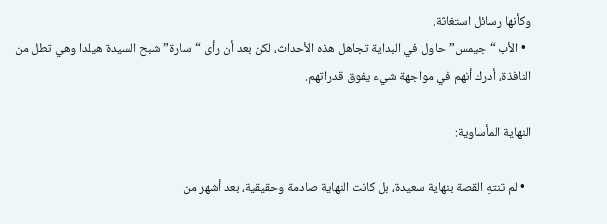وكأنها رسائل استغاثة.
  • الأب “جيمس” حاول في البداية تجاهل هذه الأحداث، لكن بعد أن رأى “سارة” شبح السيدة هيلدا وهي تطل من النافذة، أدرك أنهم في مواجهة شيء يفوق قدراتهم.

النهاية المأساوية:

  • لم تنتهِ القصة بنهاية سعيدة، بل كانت النهاية صادمة وحقيقية، بعد أشهر من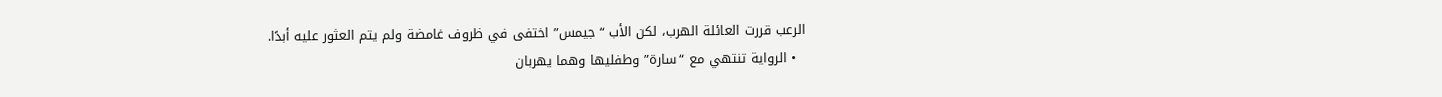الرعب قررت العائلة الهرب، لكن الأب “جيمس” اختفى في ظروف غامضة ولم يتم العثور عليه أبدًا.
  • الرواية تنتهي مع “سارة” وطفليها وهما يهربان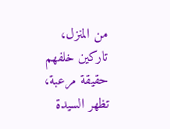من المنزل، تاركين خلفهم حقيقة مرعبة، تظهر السيدة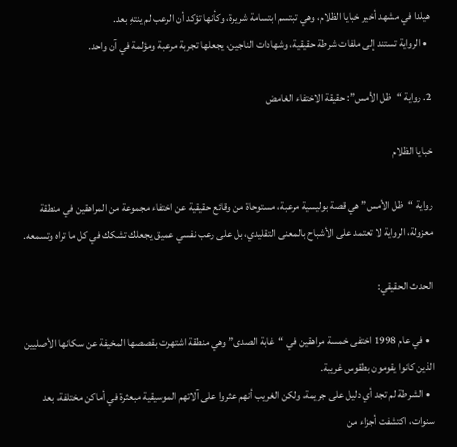هيلدا في مشهد أخير خبايا الظلام، وهي تبتسم ابتسامة شريرة، وكأنها تؤكد أن الرعب لم ينتهِ بعد.
  • الرواية تستند إلى ملفات شرطة حقيقية، وشهادات الناجين، يجعلها تجربة مرعبة ومؤلمة في آن واحد.

2. رواية “ظل الأمس”: حقيقة الاختفاء الغامض

خبايا الظلام

رواية “ظل الأمس” هي قصة بوليسية مرعبة، مستوحاة من وقائع حقيقية عن اختفاء مجموعة من المراهقين في منطقة معزولة، الرواية لا تعتمد على الأشباح بالمعنى التقليدي، بل على رعب نفسي عميق يجعلك تشكك في كل ما تراه وتسمعه.

الحدث الحقيقي:

  • في عام 1998 اختفى خمسة مراهقين في “غابة الصدى” وهي منطقة اشتهرت بقصصها المخيفة عن سكانها الأصليين الذين كانوا يقومون بطقوس غريبة.
  • الشرطة لم تجد أي دليل على جريمة، ولكن الغريب أنهم عثروا على آلاتهم الموسيقية مبعثرة في أماكن مختلفة، بعد سنوات، اكتشفت أجزاء من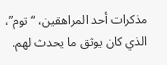مذكرات أحد المراهقين، “توم”، الذي كان يوثق ما يحدث لهم.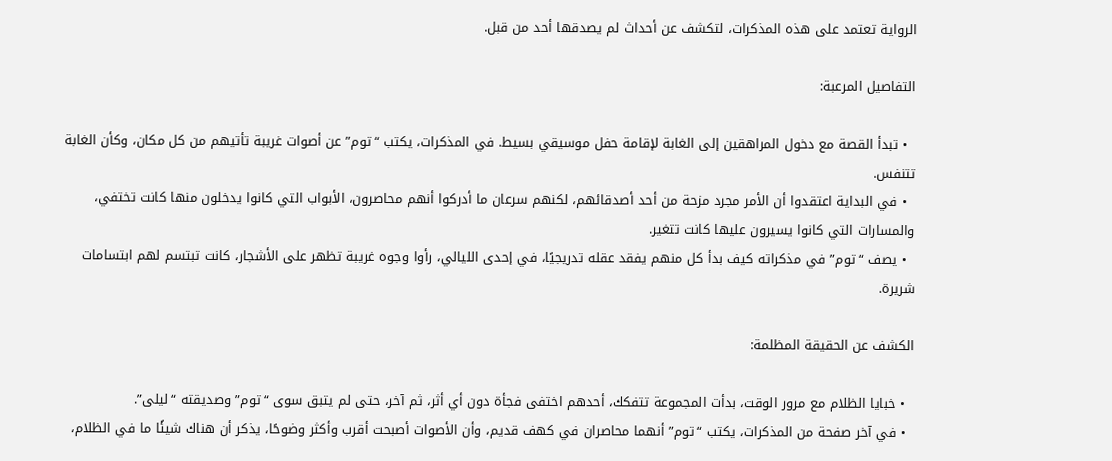الرواية تعتمد على هذه المذكرات، لتكشف عن أحداث لم يصدقها أحد من قبل.

التفاصيل المرعبة:

  • تبدأ القصة مع دخول المراهقين إلى الغابة لإقامة حفل موسيقي بسيط. في المذكرات، يكتب “توم” عن أصوات غريبة تأتيهم من كل مكان، وكأن الغابة تتنفس.
  • في البداية اعتقدوا أن الأمر مجرد مزحة من أحد أصدقائهم، لكنهم سرعان ما أدركوا أنهم محاصرون، الأبواب التي كانوا يدخلون منها كانت تختفي، والمسارات التي كانوا يسيرون عليها كانت تتغير.
  • يصف “توم” في مذكراته كيف بدأ كل منهم يفقد عقله تدريجيًا، في إحدى الليالي، رأوا وجوه غريبة تظهر على الأشجار، كانت تبتسم لهم ابتسامات شريرة.

الكشف عن الحقيقة المظلمة:

  • خبايا الظلام مع مرور الوقت، بدأت المجموعة تتفكك، أحدهم اختفى فجأة دون أي أثر، ثم آخر، حتى لم يتبق سوى “توم” وصديقته “ليلى”.
  • في آخر صفحة من المذكرات، يكتب “توم” أنهما محاصران في كهف قديم، وأن الأصوات أصبحت أقرب وأكثر وضوحًا، يذكر أن هناك شيئًا ما في الظلام،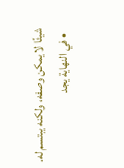شيئًا لا يمكن وصفه، ولكنه يبتسم له.
  • في النهاية يجد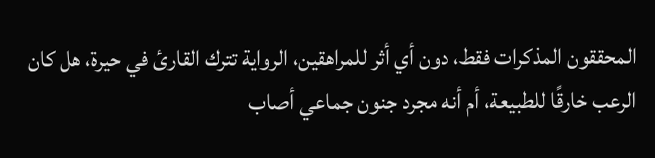المحققون المذكرات فقط، دون أي أثر للمراهقين، الرواية تترك القارئ في حيرة، هل كان الرعب خارقًا للطبيعة، أم أنه مجرد جنون جماعي أصاب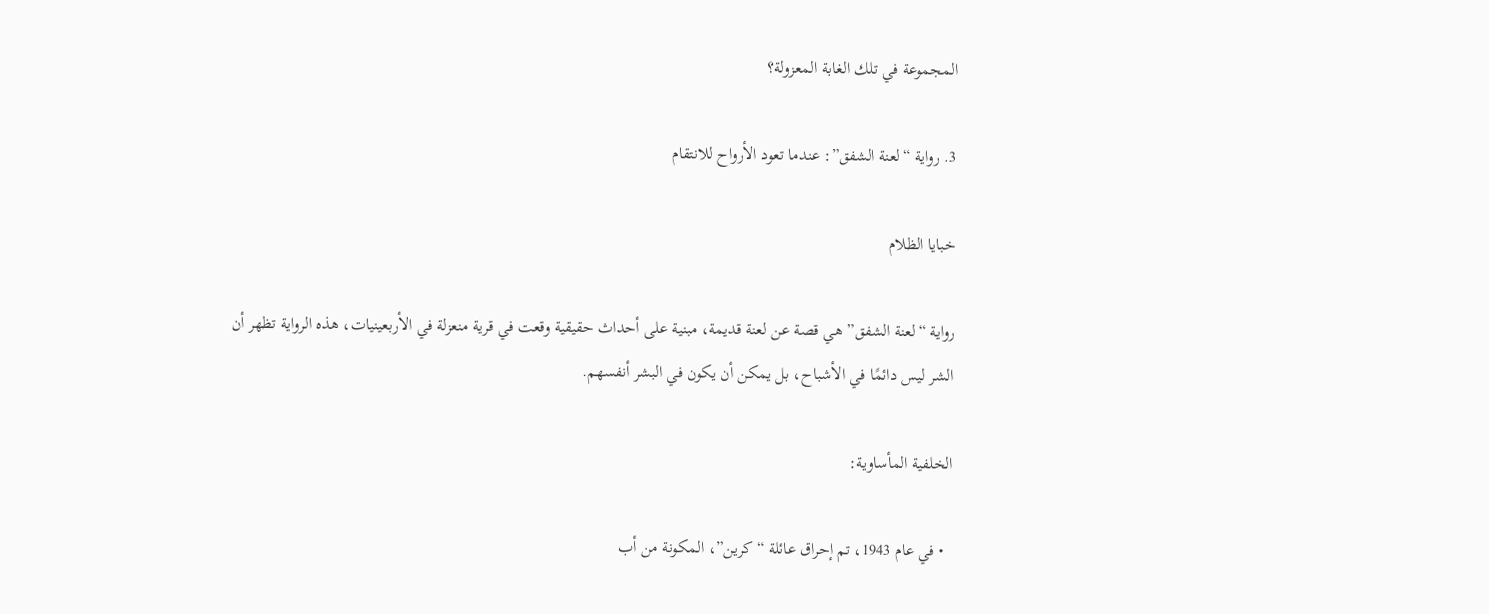المجموعة في تلك الغابة المعزولة؟

3. رواية “لعنة الشفق”: عندما تعود الأرواح للانتقام

خبايا الظلام

رواية “لعنة الشفق” هي قصة عن لعنة قديمة، مبنية على أحداث حقيقية وقعت في قرية منعزلة في الأربعينيات، هذه الرواية تظهر أن الشر ليس دائمًا في الأشباح، بل يمكن أن يكون في البشر أنفسهم.

الخلفية المأساوية:

  • في عام 1943، تم إحراق عائلة “كرين”، المكونة من أب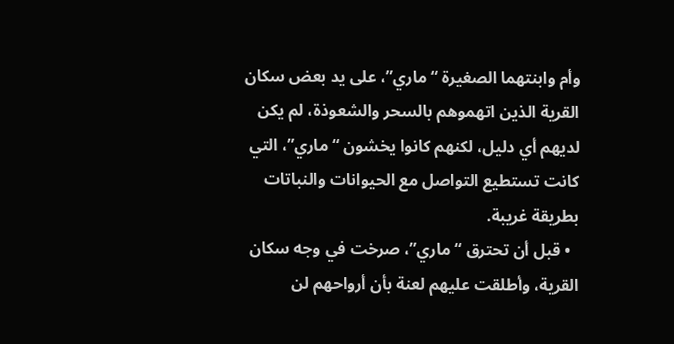وأم وابنتهما الصغيرة “ماري”، على يد بعض سكان القرية الذين اتهموهم بالسحر والشعوذة، لم يكن لديهم أي دليل، لكنهم كانوا يخشون “ماري”، التي كانت تستطيع التواصل مع الحيوانات والنباتات بطريقة غريبة.
  • قبل أن تحترق “ماري”، صرخت في وجه سكان القرية، وأطلقت عليهم لعنة بأن أرواحهم لن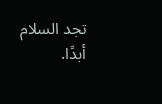تجد السلام أبدًا.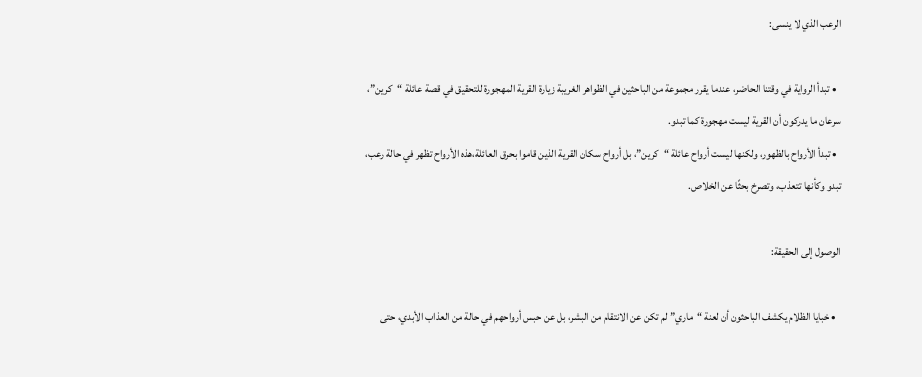الرعب الذي لا ينسى:

  • تبدأ الرواية في وقتنا الحاضر، عندما يقرر مجموعة من الباحثين في الظواهر الغريبة زيارة القرية المهجورة للتحقيق في قصة عائلة “كرين”، سرعان ما يدركون أن القرية ليست مهجورة كما تبدو.
  • تبدأ الأرواح بالظهور، ولكنها ليست أرواح عائلة “كرين”، بل أرواح سكان القرية الذين قاموا بحرق العائلة،هذه الأرواح تظهر في حالة رعب، تبدو وكأنها تتعذب، وتصرخ بحثًا عن الخلاص.

الوصول إلى الحقيقة:

  • خبايا الظلام يكشف الباحثون أن لعنة “ماري” لم تكن عن الانتقام من البشر، بل عن حبس أرواحهم في حالة من العذاب الأبدي، حتى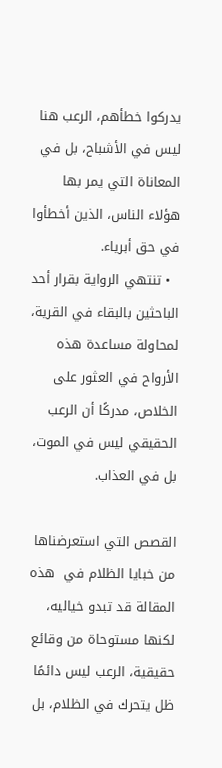يدركوا خطأهم، الرعب هنا ليس في الأشباح، بل في المعاناة التي يمر بها هؤلاء الناس، الذين أخطأوا في حق أبرياء.
  • تنتهي الرواية بقرار أحد الباحثين بالبقاء في القرية، لمحاولة مساعدة هذه الأرواح في العثور على الخلاص، مدركًا أن الرعب الحقيقي ليس في الموت، بل في العذاب.

القصص التي استعرضناها من خبايا الظلام في  هذه المقالة قد تبدو خياليه، لكنها مستوحاة من وقائع حقيقية، الرعب ليس دائمًا ظل يتحرك في الظلام، بل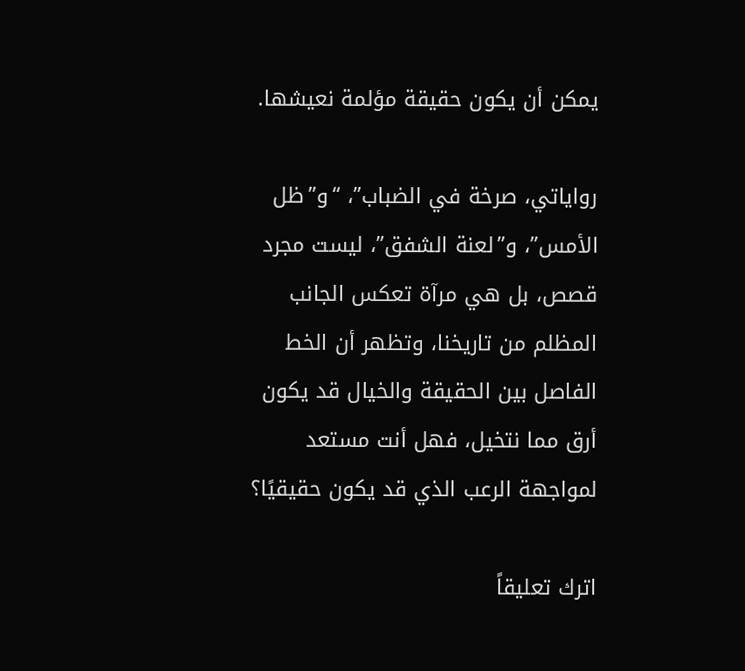يمكن أن يكون حقيقة مؤلمة نعيشها.

رواياتي، صرخة في الضباب”، “و”ظل الأمس”، و”لعنة الشفق”، ليست مجرد قصص، بل هي مرآة تعكس الجانب المظلم من تاريخنا، وتظهر أن الخط الفاصل بين الحقيقة والخيال قد يكون أرق مما نتخيل، فهل أنت مستعد لمواجهة الرعب الذي قد يكون حقيقيًا؟

اترك تعليقاً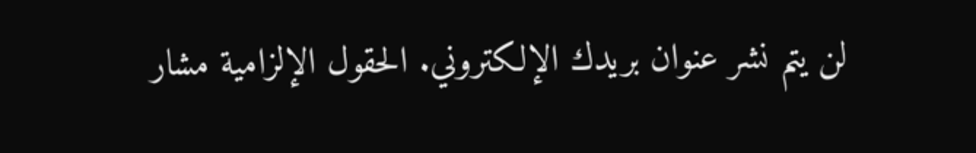لن يتم نشر عنوان بريدك الإلكتروني. الحقول الإلزامية مشار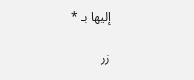إليها بـ *

زر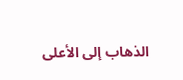الذهاب إلى الأعلى